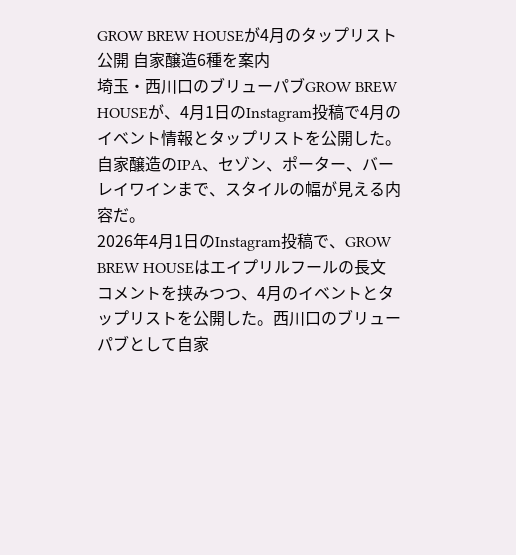GROW BREW HOUSEが4月のタップリスト公開 自家醸造6種を案内
埼玉・西川口のブリューパブGROW BREW HOUSEが、4月1日のInstagram投稿で4月のイベント情報とタップリストを公開した。自家醸造のIPA、セゾン、ポーター、バーレイワインまで、スタイルの幅が見える内容だ。
2026年4月1日のInstagram投稿で、GROW BREW HOUSEはエイプリルフールの長文コメントを挟みつつ、4月のイベントとタップリストを公開した。西川口のブリューパブとして自家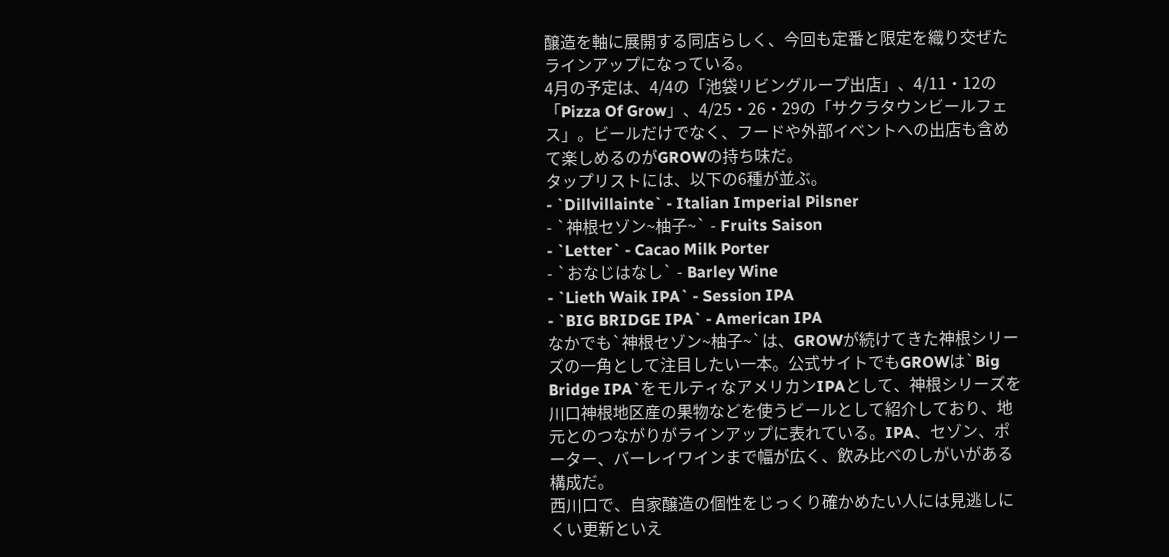醸造を軸に展開する同店らしく、今回も定番と限定を織り交ぜたラインアップになっている。
4月の予定は、4/4の「池袋リビングループ出店」、4/11・12の「Pizza Of Grow」、4/25・26・29の「サクラタウンビールフェス」。ビールだけでなく、フードや外部イベントへの出店も含めて楽しめるのがGROWの持ち味だ。
タップリストには、以下の6種が並ぶ。
- `Dillvillainte` - Italian Imperial Pilsner
- `神根セゾン~柚子~` - Fruits Saison
- `Letter` - Cacao Milk Porter
- `おなじはなし` - Barley Wine
- `Lieth Waik IPA` - Session IPA
- `BIG BRIDGE IPA` - American IPA
なかでも`神根セゾン~柚子~`は、GROWが続けてきた神根シリーズの一角として注目したい一本。公式サイトでもGROWは`Big Bridge IPA`をモルティなアメリカンIPAとして、神根シリーズを川口神根地区産の果物などを使うビールとして紹介しており、地元とのつながりがラインアップに表れている。IPA、セゾン、ポーター、バーレイワインまで幅が広く、飲み比べのしがいがある構成だ。
西川口で、自家醸造の個性をじっくり確かめたい人には見逃しにくい更新といえ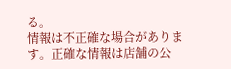る。
情報は不正確な場合があります。正確な情報は店舗の公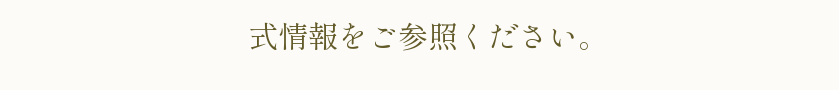式情報をご参照ください。